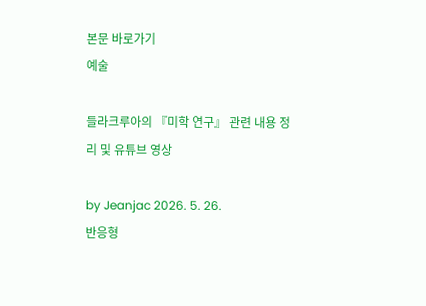본문 바로가기
예술

들라크루아의 『미학 연구』 관련 내용 정리 및 유튜브 영상

by Jeanjac 2026. 5. 26.
반응형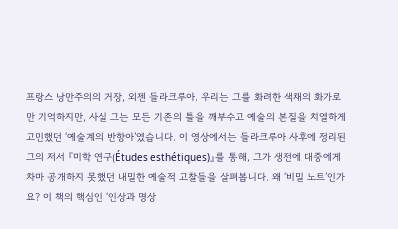프랑스 낭만주의의 거장, 외젠 들라크루아. 우리는 그를 화려한 색채의 화가로만 기억하지만, 사실 그는 모든 기존의 틀을 깨부수고 예술의 본질을 치열하게 고민했던 ‘예술계의 반항아’였습니다. 이 영상에서는 들라크루아 사후에 정리된 그의 저서 『미학 연구(Études esthétiques)』를 통해, 그가 생전에 대중에게 차마 공개하지 못했던 내밀한 예술적 고찰들을 살펴봅니다. 왜 ‘비밀 노트’인가요? 이 책의 핵심인 ‘인상과 명상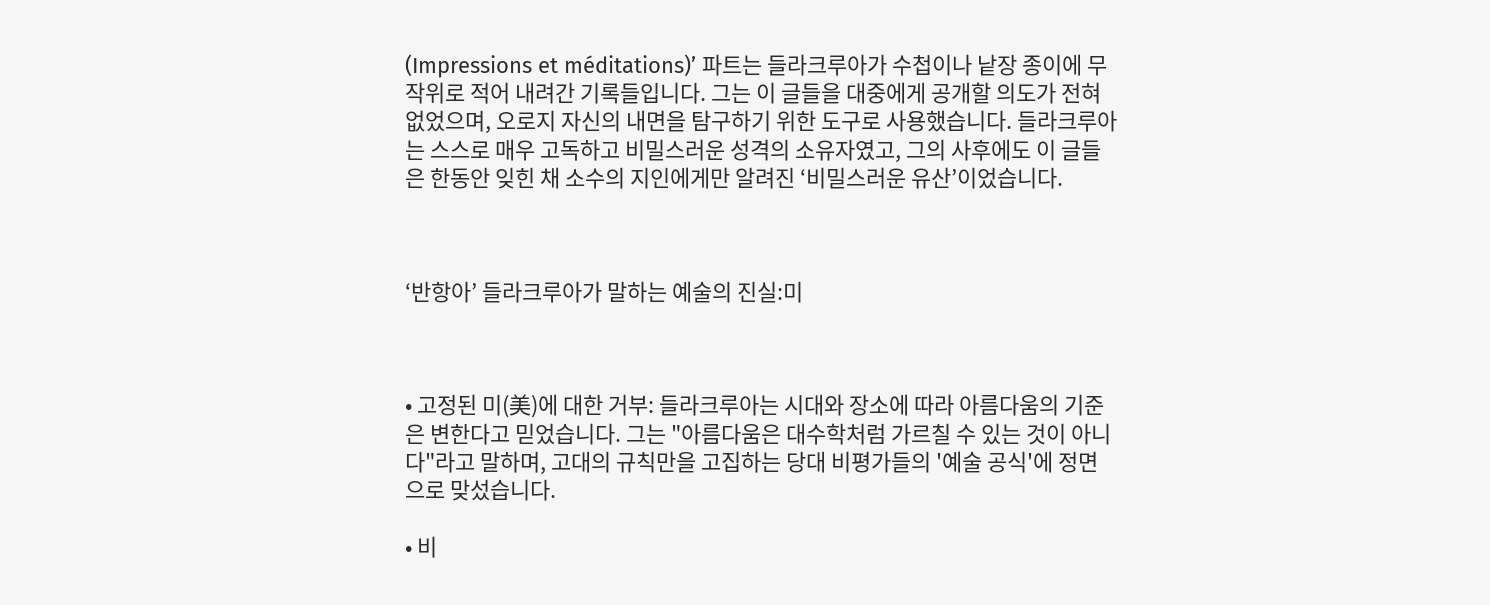(Impressions et méditations)’ 파트는 들라크루아가 수첩이나 낱장 종이에 무작위로 적어 내려간 기록들입니다. 그는 이 글들을 대중에게 공개할 의도가 전혀 없었으며, 오로지 자신의 내면을 탐구하기 위한 도구로 사용했습니다. 들라크루아는 스스로 매우 고독하고 비밀스러운 성격의 소유자였고, 그의 사후에도 이 글들은 한동안 잊힌 채 소수의 지인에게만 알려진 ‘비밀스러운 유산’이었습니다.



‘반항아’ 들라크루아가 말하는 예술의 진실:미



• 고정된 미(美)에 대한 거부: 들라크루아는 시대와 장소에 따라 아름다움의 기준은 변한다고 믿었습니다. 그는 "아름다움은 대수학처럼 가르칠 수 있는 것이 아니다"라고 말하며, 고대의 규칙만을 고집하는 당대 비평가들의 '예술 공식'에 정면으로 맞섰습니다.

• 비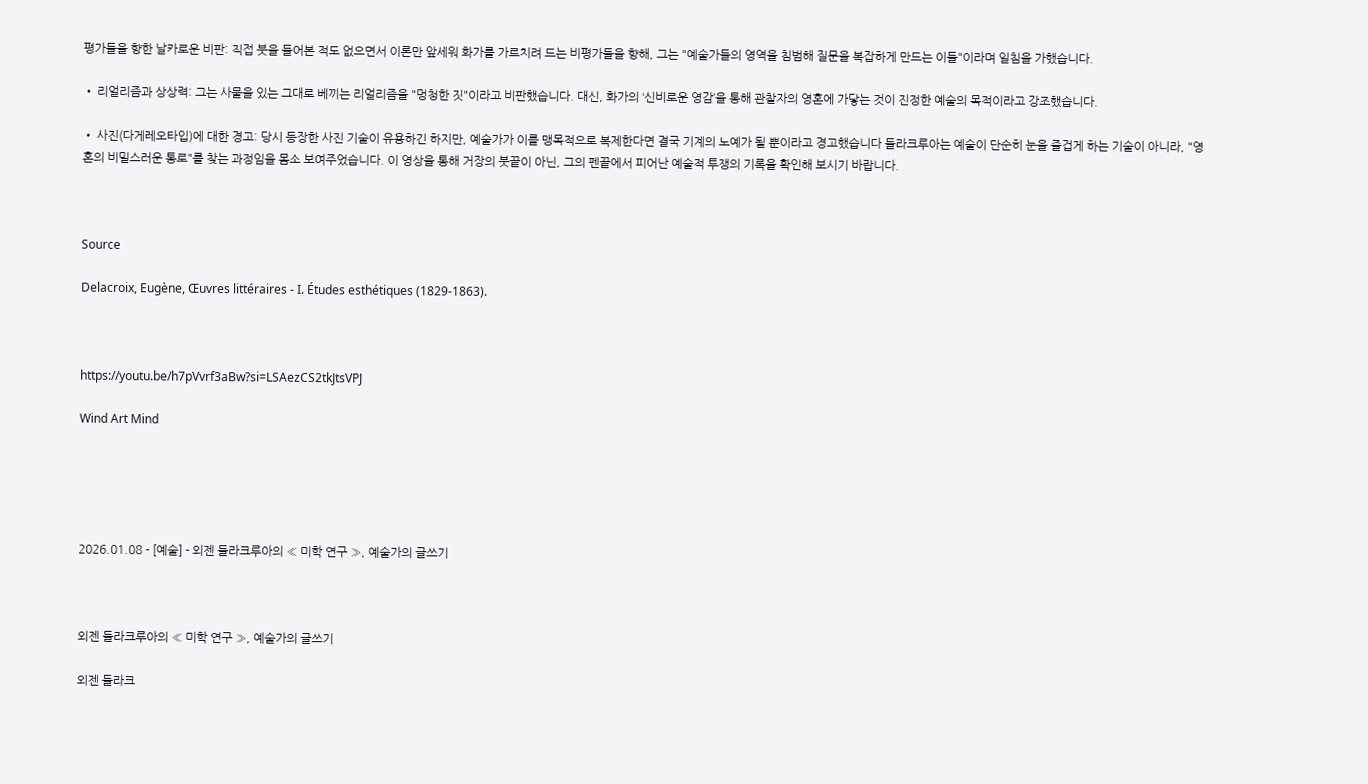평가들을 향한 날카로운 비판: 직접 붓을 들어본 적도 없으면서 이론만 앞세워 화가를 가르치려 드는 비평가들을 향해, 그는 "예술가들의 영역을 침범해 질문을 복잡하게 만드는 이들"이라며 일침을 가했습니다.

• 리얼리즘과 상상력: 그는 사물을 있는 그대로 베끼는 리얼리즘을 "멍청한 짓"이라고 비판했습니다. 대신, 화가의 ‘신비로운 영감’을 통해 관찰자의 영혼에 가닿는 것이 진정한 예술의 목적이라고 강조했습니다.

• 사진(다게레오타입)에 대한 경고: 당시 등장한 사진 기술이 유용하긴 하지만, 예술가가 이를 맹목적으로 복제한다면 결국 기계의 노예가 될 뿐이라고 경고했습니다 들라크루아는 예술이 단순히 눈을 즐겁게 하는 기술이 아니라, "영혼의 비밀스러운 통로"를 찾는 과정임을 몸소 보여주었습니다. 이 영상을 통해 거장의 붓끝이 아닌, 그의 펜끝에서 피어난 예술적 투쟁의 기록을 확인해 보시기 바랍니다.



Source

Delacroix, Eugène, Œuvres littéraires - I. Études esthétiques (1829-1863).



https://youtu.be/h7pVvrf3aBw?si=LSAezCS2tkJtsVPJ

Wind Art Mind





2026.01.08 - [예술] - 외젠 들라크루아의 « 미학 연구 », 예술가의 글쓰기



외젠 들라크루아의 « 미학 연구 », 예술가의 글쓰기

외젠 들라크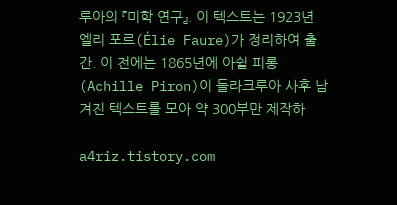루아의 『미학 연구』. 이 텍스트는 1923년 엘리 포르(Élie Faure)가 정리하여 출간. 이 전에는 1865년에 아쉴 피롱(Achille Piron)이 들라크루아 사후 남겨진 텍스트를 모아 약 300부만 제작하

a4riz.tistory.com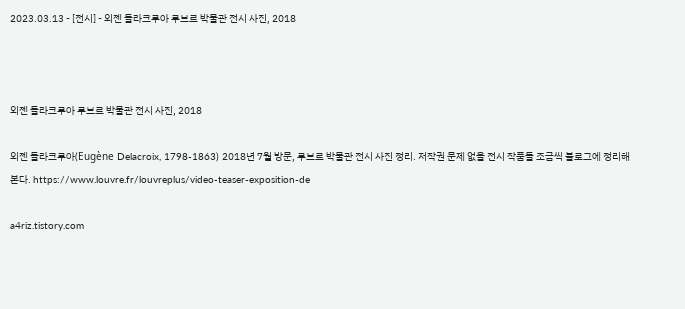2023.03.13 - [전시] - 외젠 들라크루아 루브르 박물관 전시 사진, 2018



외젠 들라크루아 루브르 박물관 전시 사진, 2018

외젠 들라크루아(Eugène Delacroix, 1798-1863) 2018년 7월 방문, 루브르 박물관 전시 사진 정리. 저작권 문제 없을 전시 작품들 조금씩 블로그에 정리해본다. https://www.louvre.fr/louvreplus/video-teaser-exposition-de

a4riz.tistory.com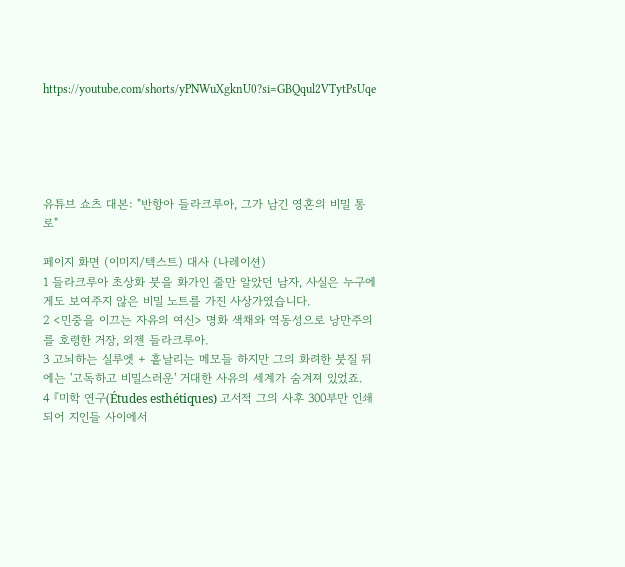https://youtube.com/shorts/yPNWuXgknU0?si=GBQqul2VTytPsUqe





유튜브 쇼츠 대본: "반항아 들라크루아, 그가 남긴 영혼의 비밀 통로"

페이지 화면 (이미지/텍스트) 대사 (나레이션)
1 들라크루아 초상화 붓을 화가인 줄만 알았던 남자, 사실은 누구에게도 보여주지 않은 비밀 노트를 가진 사상가였습니다.
2 <민중을 이끄는 자유의 여신> 명화 색채와 역동성으로 낭만주의를 호령한 거장, 외젠 들라크루아.
3 고뇌하는 실루엣 + 흩날리는 메모들 하지만 그의 화려한 붓질 뒤에는 '고독하고 비밀스러운' 거대한 사유의 세계가 숨겨져 있었죠.
4 『미학 연구(Études esthétiques) 고서적 그의 사후 300부만 인쇄되어 지인들 사이에서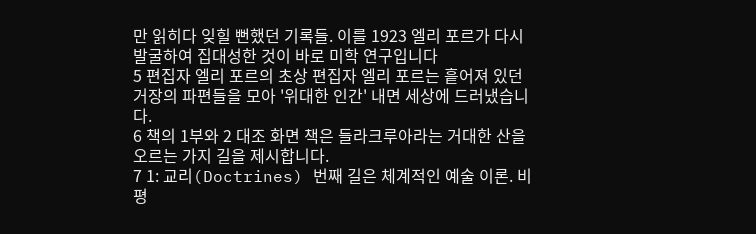만 읽히다 잊힐 뻔했던 기록들. 이를 1923 엘리 포르가 다시 발굴하여 집대성한 것이 바로 미학 연구입니다
5 편집자 엘리 포르의 초상 편집자 엘리 포르는 흩어져 있던 거장의 파편들을 모아 '위대한 인간' 내면 세상에 드러냈습니다.
6 책의 1부와 2 대조 화면 책은 들라크루아라는 거대한 산을 오르는 가지 길을 제시합니다.
7 1: 교리(Doctrines) 번째 길은 체계적인 예술 이론. 비평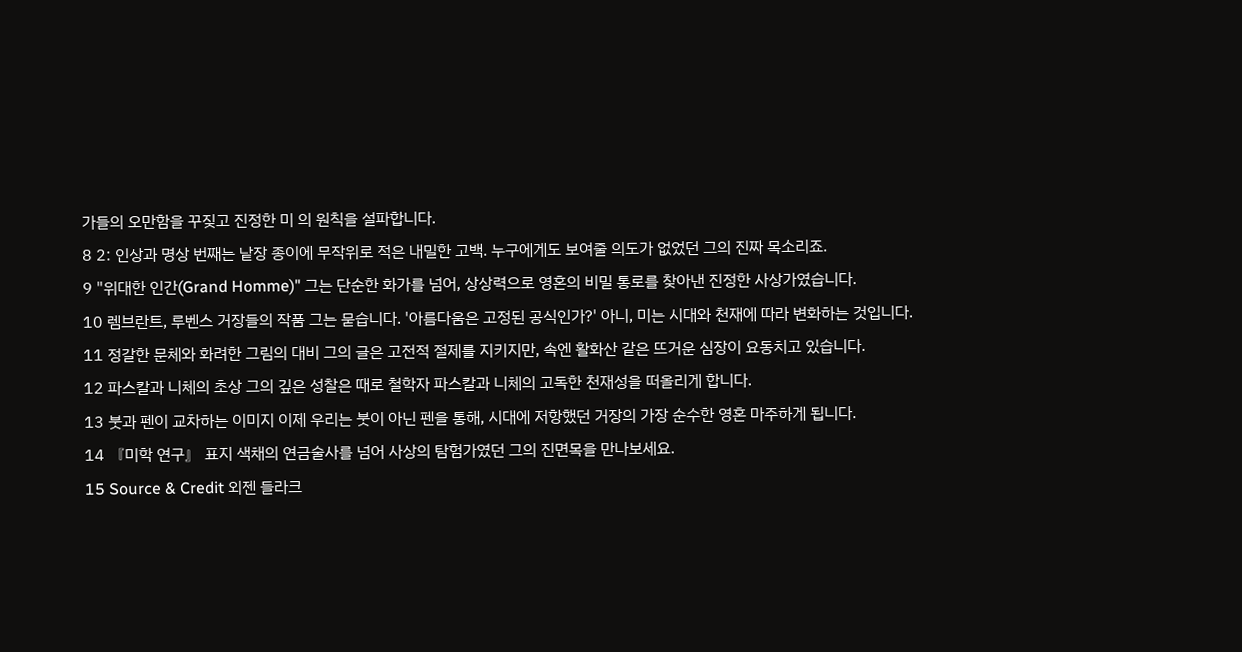가들의 오만함을 꾸짖고 진정한 미 의 원칙을 설파합니다.
8 2: 인상과 명상 번째는 낱장 종이에 무작위로 적은 내밀한 고백. 누구에게도 보여줄 의도가 없었던 그의 진짜 목소리죠.
9 "위대한 인간(Grand Homme)" 그는 단순한 화가를 넘어, 상상력으로 영혼의 비밀 통로를 찾아낸 진정한 사상가였습니다.
10 렘브란트, 루벤스 거장들의 작품 그는 묻습니다. '아름다움은 고정된 공식인가?' 아니, 미는 시대와 천재에 따라 변화하는 것입니다.
11 정갈한 문체와 화려한 그림의 대비 그의 글은 고전적 절제를 지키지만, 속엔 활화산 같은 뜨거운 심장이 요동치고 있습니다.
12 파스칼과 니체의 초상 그의 깊은 성찰은 때로 철학자 파스칼과 니체의 고독한 천재성을 떠올리게 합니다.
13 붓과 펜이 교차하는 이미지 이제 우리는 붓이 아닌 펜을 통해, 시대에 저항했던 거장의 가장 순수한 영혼 마주하게 됩니다.
14 『미학 연구』 표지 색채의 연금술사를 넘어 사상의 탐험가였던 그의 진면목을 만나보세요.
15 Source & Credit 외젠 들라크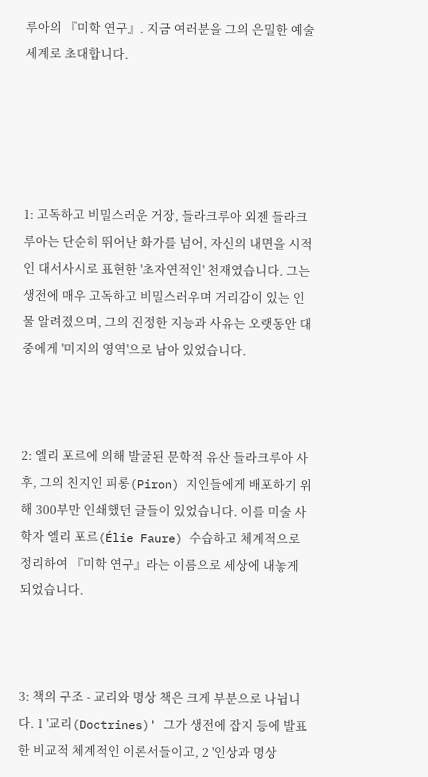루아의 『미학 연구』. 지금 여러분을 그의 은밀한 예술 세계로 초대합니다.





1: 고독하고 비밀스러운 거장, 들라크루아 외젠 들라크루아는 단순히 뛰어난 화가를 넘어, 자신의 내면을 시적인 대서사시로 표현한 '초자연적인' 천재였습니다. 그는 생전에 매우 고독하고 비밀스러우며 거리감이 있는 인물 알려졌으며, 그의 진정한 지능과 사유는 오랫동안 대중에게 '미지의 영역'으로 남아 있었습니다.



2: 엘리 포르에 의해 발굴된 문학적 유산 들라크루아 사후, 그의 친지인 피롱(Piron) 지인들에게 배포하기 위해 300부만 인쇄했던 글들이 있었습니다. 이를 미술 사학자 엘리 포르(Élie Faure) 수습하고 체계적으로 정리하여 『미학 연구』라는 이름으로 세상에 내놓게 되었습니다.



3: 책의 구조 - 교리와 명상 책은 크게 부분으로 나뉩니다. 1 '교리(Doctrines)' 그가 생전에 잡지 등에 발표한 비교적 체계적인 이론서들이고, 2 '인상과 명상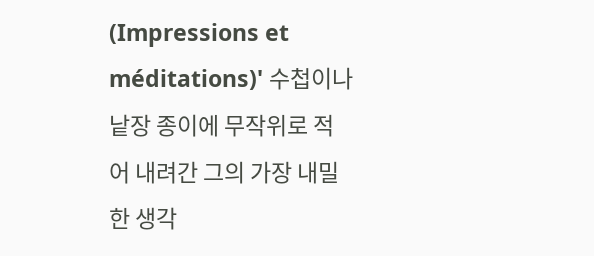(Impressions et méditations)' 수첩이나 낱장 종이에 무작위로 적어 내려간 그의 가장 내밀한 생각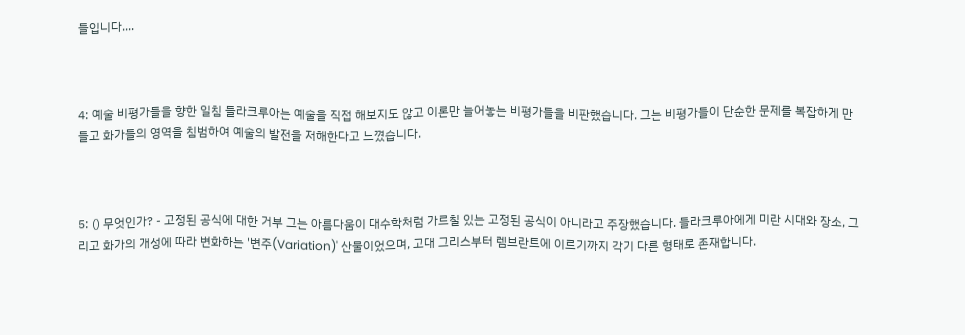들입니다....



4: 예술 비평가들을 향한 일침 들라크루아는 예술을 직접 해보지도 않고 이론만 늘어놓는 비평가들을 비판했습니다. 그는 비평가들이 단순한 문제를 복잡하게 만들고 화가들의 영역을 침범하여 예술의 발전을 저해한다고 느꼈습니다.



5: () 무엇인가? - 고정된 공식에 대한 거부 그는 아름다움이 대수학처럼 가르칠 있는 고정된 공식이 아니라고 주장했습니다. 들라크루아에게 미란 시대와 장소, 그리고 화가의 개성에 따라 변화하는 '변주(Variation)' 산물이었으며, 고대 그리스부터 렘브란트에 이르기까지 각기 다른 형태로 존재합니다.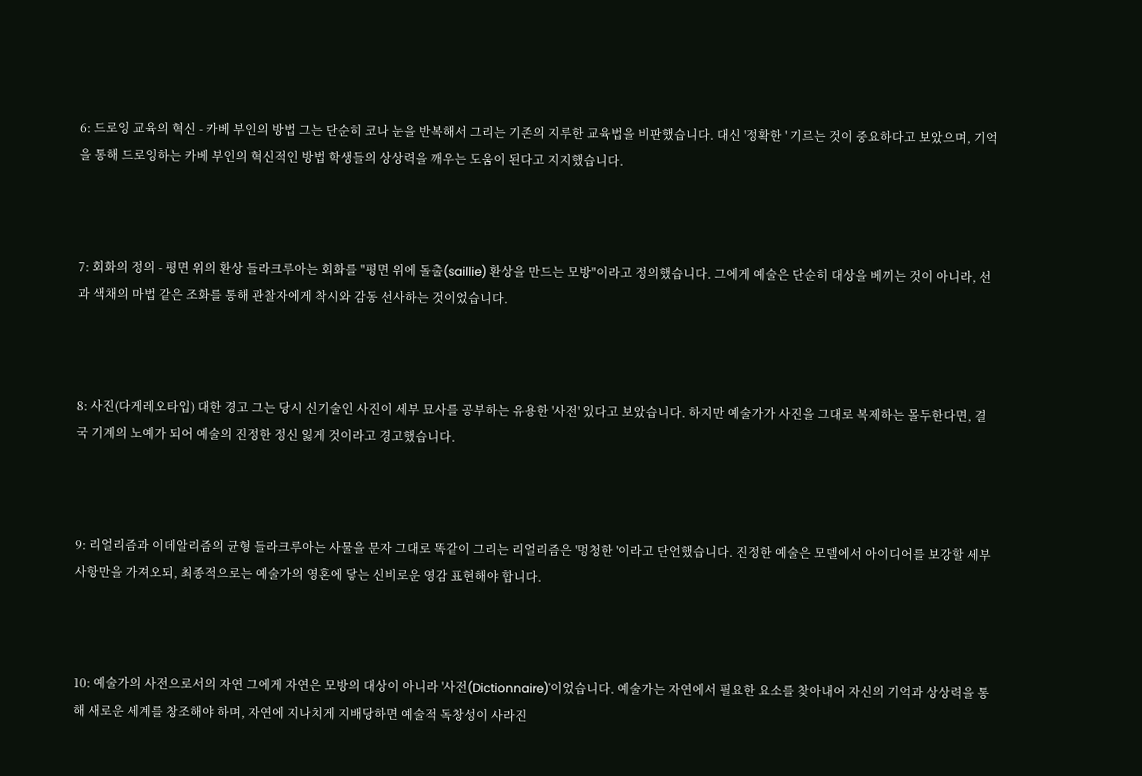6: 드로잉 교육의 혁신 - 카베 부인의 방법 그는 단순히 코나 눈을 반복해서 그리는 기존의 지루한 교육법을 비판했습니다. 대신 '정확한 ' 기르는 것이 중요하다고 보았으며, 기억을 통해 드로잉하는 카베 부인의 혁신적인 방법 학생들의 상상력을 깨우는 도움이 된다고 지지했습니다.



7: 회화의 정의 - 평면 위의 환상 들라크루아는 회화를 "평면 위에 돌출(saillie) 환상을 만드는 모방"이라고 정의했습니다. 그에게 예술은 단순히 대상을 베끼는 것이 아니라, 선과 색채의 마법 같은 조화를 통해 관찰자에게 착시와 감동 선사하는 것이었습니다.



8: 사진(다게레오타입) 대한 경고 그는 당시 신기술인 사진이 세부 묘사를 공부하는 유용한 '사전' 있다고 보았습니다. 하지만 예술가가 사진을 그대로 복제하는 몰두한다면, 결국 기계의 노예가 되어 예술의 진정한 정신 잃게 것이라고 경고했습니다.



9: 리얼리즘과 이데알리즘의 균형 들라크루아는 사물을 문자 그대로 똑같이 그리는 리얼리즘은 '멍청한 '이라고 단언했습니다. 진정한 예술은 모델에서 아이디어를 보강할 세부 사항만을 가져오되, 최종적으로는 예술가의 영혼에 닿는 신비로운 영감 표현해야 합니다.



10: 예술가의 사전으로서의 자연 그에게 자연은 모방의 대상이 아니라 '사전(Dictionnaire)'이었습니다. 예술가는 자연에서 필요한 요소를 찾아내어 자신의 기억과 상상력을 통해 새로운 세계를 창조해야 하며, 자연에 지나치게 지배당하면 예술적 독창성이 사라진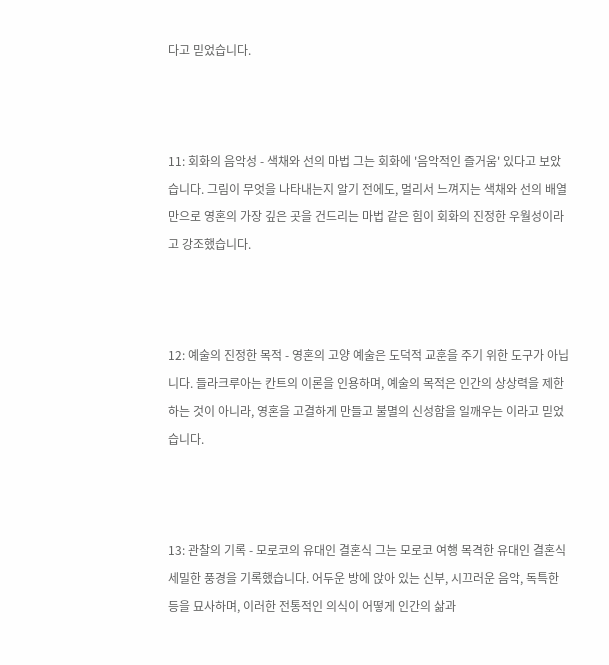다고 믿었습니다.



11: 회화의 음악성 - 색채와 선의 마법 그는 회화에 '음악적인 즐거움' 있다고 보았습니다. 그림이 무엇을 나타내는지 알기 전에도, 멀리서 느껴지는 색채와 선의 배열만으로 영혼의 가장 깊은 곳을 건드리는 마법 같은 힘이 회화의 진정한 우월성이라고 강조했습니다.



12: 예술의 진정한 목적 - 영혼의 고양 예술은 도덕적 교훈을 주기 위한 도구가 아닙니다. 들라크루아는 칸트의 이론을 인용하며, 예술의 목적은 인간의 상상력을 제한하는 것이 아니라, 영혼을 고결하게 만들고 불멸의 신성함을 일깨우는 이라고 믿었습니다.



13: 관찰의 기록 - 모로코의 유대인 결혼식 그는 모로코 여행 목격한 유대인 결혼식 세밀한 풍경을 기록했습니다. 어두운 방에 앉아 있는 신부, 시끄러운 음악, 독특한 등을 묘사하며, 이러한 전통적인 의식이 어떻게 인간의 삶과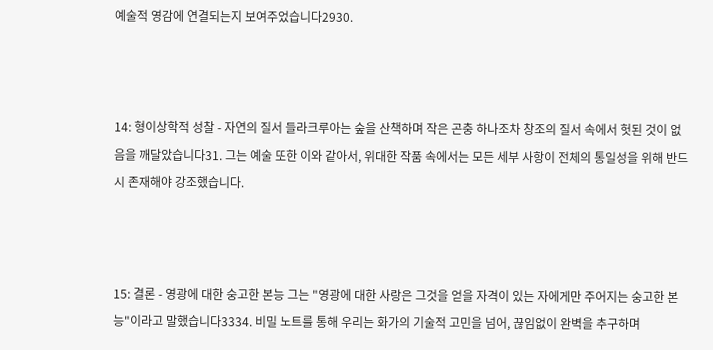예술적 영감에 연결되는지 보여주었습니다2930.



14: 형이상학적 성찰 - 자연의 질서 들라크루아는 숲을 산책하며 작은 곤충 하나조차 창조의 질서 속에서 헛된 것이 없음을 깨달았습니다31. 그는 예술 또한 이와 같아서, 위대한 작품 속에서는 모든 세부 사항이 전체의 통일성을 위해 반드시 존재해야 강조했습니다.



15: 결론 - 영광에 대한 숭고한 본능 그는 "영광에 대한 사랑은 그것을 얻을 자격이 있는 자에게만 주어지는 숭고한 본능"이라고 말했습니다3334. 비밀 노트를 통해 우리는 화가의 기술적 고민을 넘어, 끊임없이 완벽을 추구하며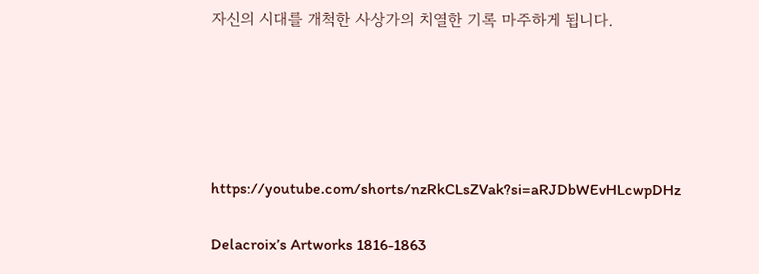자신의 시대를 개척한 사상가의 치열한 기록 마주하게 됩니다.





https://youtube.com/shorts/nzRkCLsZVak?si=aRJDbWEvHLcwpDHz

Delacroix’s Artworks 1816-1863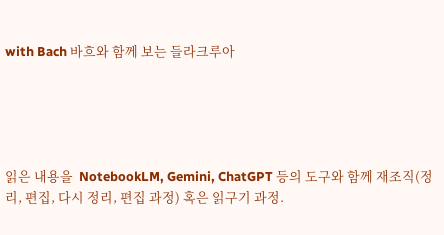with Bach 바흐와 함께 보는 들라크루아





읽은 내용을  NotebookLM, Gemini, ChatGPT 등의 도구와 함께 재조직(정리, 편집, 다시 정리, 편집 과정) 혹은 읽구기 과정.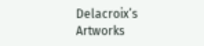Delacroix’s Artworks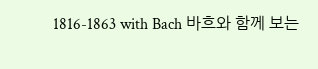1816-1863 with Bach 바흐와 함께 보는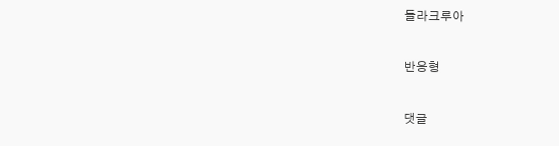들라크루아

반응형

댓글